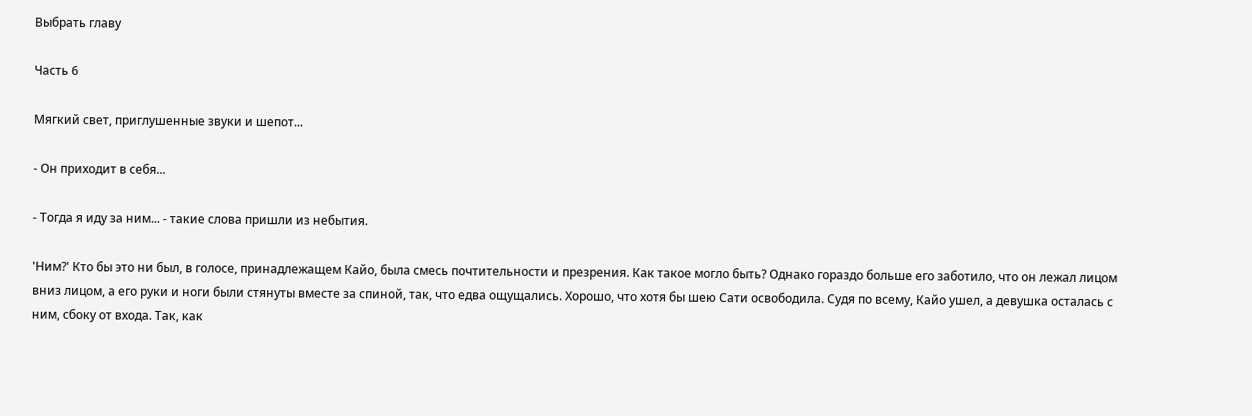Выбрать главу

Часть 6

Мягкий свет, приглушенные звуки и шепот...

- Он приходит в себя...

- Тогда я иду за ним... - такие слова пришли из небытия.

'Ним?' Кто бы это ни был, в голосе, принадлежащем Кайо, была смесь почтительности и презрения. Как такое могло быть? Однако гораздо больше его заботило, что он лежал лицом вниз лицом, а его руки и ноги были стянуты вместе за спиной, так, что едва ощущались. Хорошо, что хотя бы шею Сати освободила. Судя по всему, Кайо ушел, а девушка осталась с ним, сбоку от входа. Так, как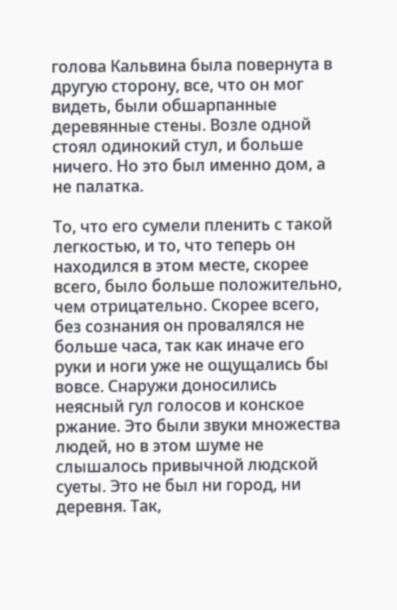голова Кальвина была повернута в другую сторону, все, что он мог видеть, были обшарпанные деревянные стены. Возле одной стоял одинокий стул, и больше ничего. Но это был именно дом, а не палатка.

То, что его сумели пленить с такой легкостью, и то, что теперь он находился в этом месте, скорее всего, было больше положительно, чем отрицательно. Скорее всего, без сознания он провалялся не больше часа, так как иначе его руки и ноги уже не ощущались бы вовсе. Снаружи доносились неясный гул голосов и конское ржание. Это были звуки множества людей, но в этом шуме не слышалось привычной людской суеты. Это не был ни город, ни деревня. Так,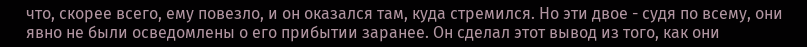что, скорее всего, ему повезло, и он оказался там, куда стремился. Но эти двое - судя по всему, они явно не были осведомлены о его прибытии заранее. Он сделал этот вывод из того, как они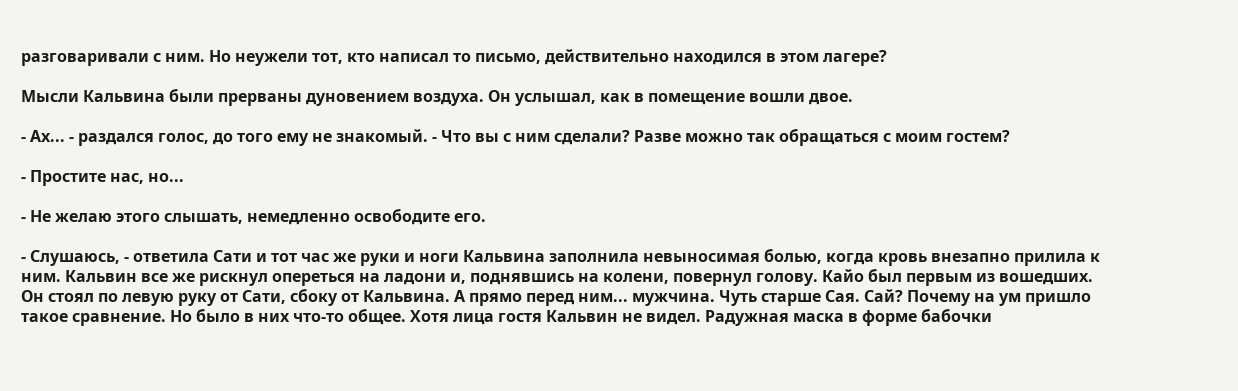разговаривали с ним. Но неужели тот, кто написал то письмо, действительно находился в этом лагере?

Мысли Кальвина были прерваны дуновением воздуха. Он услышал, как в помещение вошли двое.

- Ах... - раздался голос, до того ему не знакомый. - Что вы с ним сделали? Разве можно так обращаться с моим гостем?

- Простите нас, но...

- Не желаю этого слышать, немедленно освободите его.

- Слушаюсь, - ответила Сати и тот час же руки и ноги Кальвина заполнила невыносимая болью, когда кровь внезапно прилила к ним. Кальвин все же рискнул опереться на ладони и, поднявшись на колени, повернул голову. Кайо был первым из вошедших. Он стоял по левую руку от Сати, сбоку от Кальвина. А прямо перед ним... мужчина. Чуть старше Сая. Сай? Почему на ум пришло такое сравнение. Но было в них что-то общее. Хотя лица гостя Кальвин не видел. Радужная маска в форме бабочки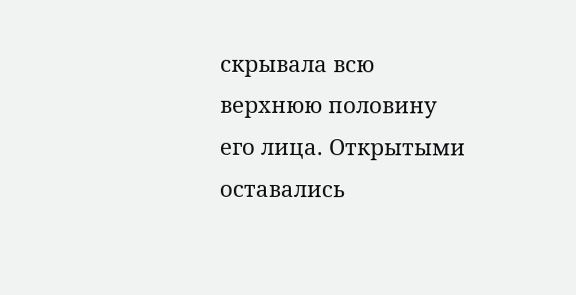скрывала всю верхнюю половину его лица. Открытыми оставались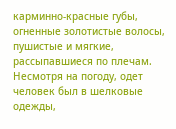карминно-красные губы, огненные золотистые волосы, пушистые и мягкие, рассыпавшиеся по плечам. Несмотря на погоду, одет человек был в шелковые одежды,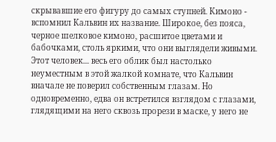скрывавшие его фигуру до самых ступней. Кимоно - вспомнил Кальвин их название. Широкое, без пояса, черное шелковое кимоно, расшитое цветами и бабочками, столь яркими, что они выглядели живыми. Этот человек... весь его облик был настолько неуместным в этой жалкой комнате, что Кальвин вначале не поверил собственным глазам. Но одновременно, едва он встретился взглядом с глазами, глядящими на него сквозь прорези в маске, у него не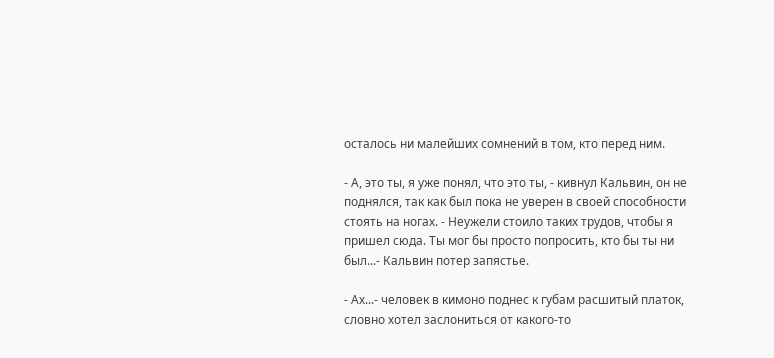осталось ни малейших сомнений в том, кто перед ним.

- А, это ты, я уже понял, что это ты, - кивнул Кальвин, он не поднялся, так как был пока не уверен в своей способности стоять на ногах. - Неужели стоило таких трудов, чтобы я пришел сюда. Ты мог бы просто попросить, кто бы ты ни был...- Кальвин потер запястье.

- Ах...- человек в кимоно поднес к губам расшитый платок, словно хотел заслониться от какого-то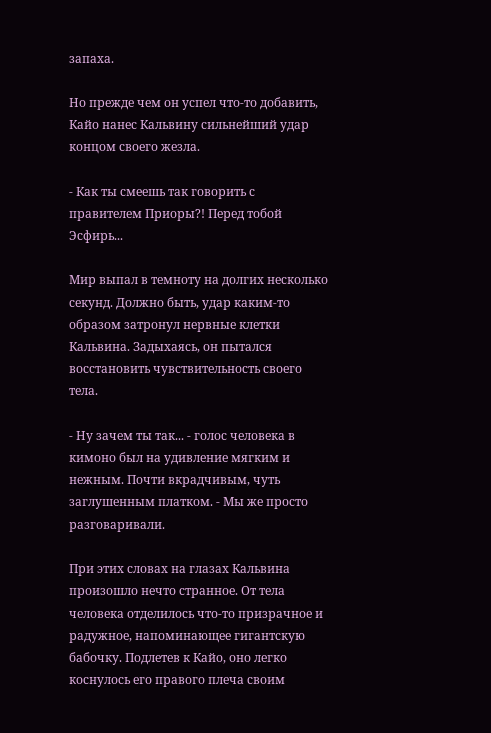запаха.

Но прежде чем он успел что-то добавить, Кайо нанес Кальвину сильнейший удар концом своего жезла.

- Как ты смеешь так говорить с правителем Приоры?! Перед тобой Эсфирь...

Мир выпал в темноту на долгих несколько секунд. Должно быть, удар каким-то образом затронул нервные клетки Кальвина. Задыхаясь, он пытался восстановить чувствительность своего тела.

- Ну зачем ты так... - голос человека в кимоно был на удивление мягким и нежным. Почти вкрадчивым, чуть заглушенным платком. - Мы же просто разговаривали.

При этих словах на глазах Кальвина произошло нечто странное. От тела человека отделилось что-то призрачное и радужное, напоминающее гигантскую бабочку. Подлетев к Кайо, оно легко коснулось его правого плеча своим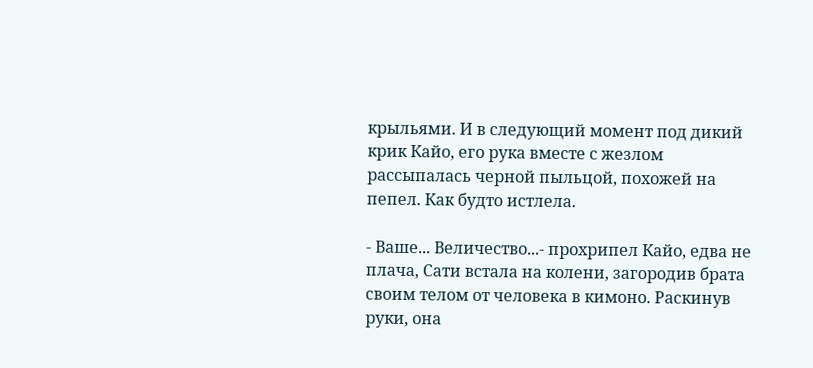крыльями. И в следующий момент под дикий крик Кайо, его рука вместе с жезлом рассыпалась черной пыльцой, похожей на пепел. Как будто истлела.

- Ваше... Величество...- прохрипел Кайо, едва не плача, Сати встала на колени, загородив брата своим телом от человека в кимоно. Раскинув руки, она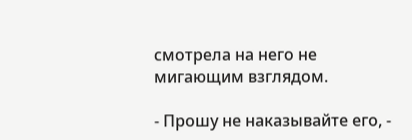смотрела на него не мигающим взглядом.

- Прошу не наказывайте его, -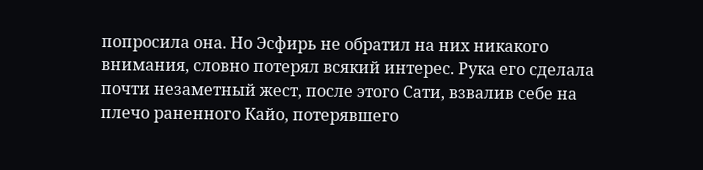попросила она. Но Эсфирь не обратил на них никакого внимания, словно потерял всякий интерес. Рука его сделала почти незаметный жест, после этого Сати, взвалив себе на плечо раненного Кайо, потерявшего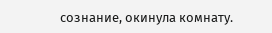сознание, окинула комнату.